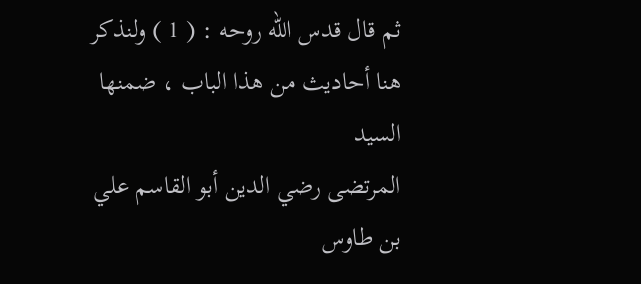ثم قال قدس الله روحه : ( 1 ) ولنذكر هنا أحاديث من هذا الباب ، ضمنها السيد
المرتضى رضي الدين أبو القاسم علي بن طاوس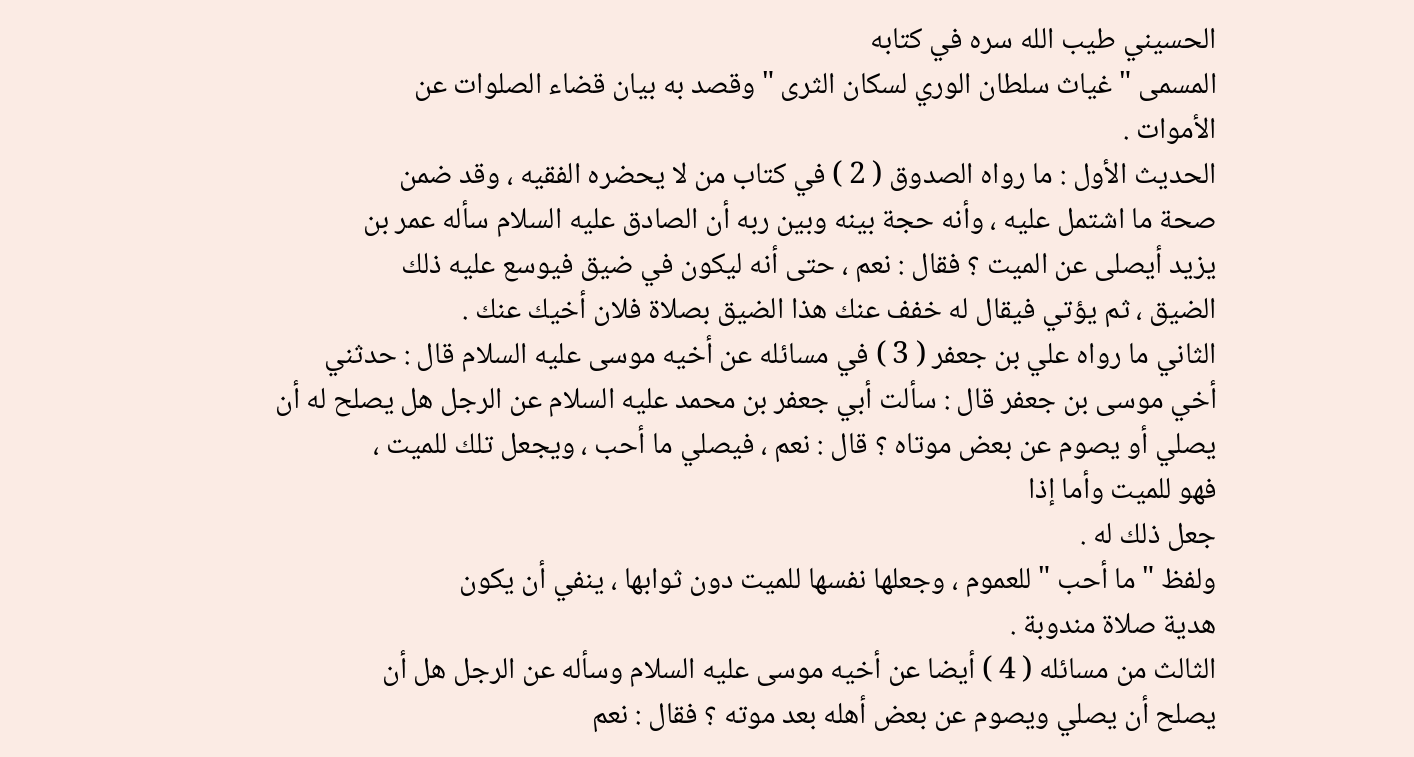الحسيني طيب الله سره في كتابه
المسمى " غياث سلطان الوري لسكان الثرى " وقصد به بيان قضاء الصلوات عن
الأموات .
الحديث الأول : ما رواه الصدوق ( 2 ) في كتاب من لا يحضره الفقيه ، وقد ضمن
صحة ما اشتمل عليه ، وأنه حجة بينه وبين ربه أن الصادق عليه السلام سأله عمر بن
يزيد أيصلى عن الميت ؟ فقال : نعم ، حتى أنه ليكون في ضيق فيوسع عليه ذلك
الضيق ، ثم يؤتي فيقال له خفف عنك هذا الضيق بصلاة فلان أخيك عنك .
الثاني ما رواه علي بن جعفر ( 3 ) في مسائله عن أخيه موسى عليه السلام قال : حدثني
أخي موسى بن جعفر قال : سألت أبي جعفر بن محمد عليه السلام عن الرجل هل يصلح له أن
يصلي أو يصوم عن بعض موتاه ؟ قال : نعم ، فيصلي ما أحب ، ويجعل تلك للميت ،
فهو للميت وأما إذا
جعل ذلك له .
ولفظ " ما أحب " للعموم ، وجعلها نفسها للميت دون ثوابها ، ينفي أن يكون
هدية صلاة مندوبة .
الثالث من مسائله ( 4 ) أيضا عن أخيه موسى عليه السلام وسأله عن الرجل هل أن
يصلح أن يصلي ويصوم عن بعض أهله بعد موته ؟ فقال : نعم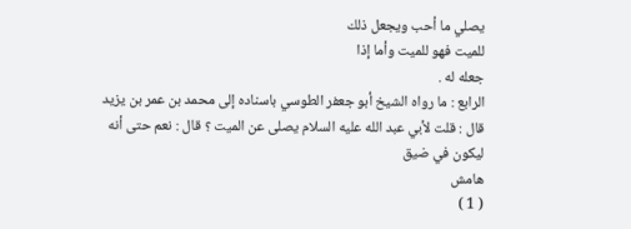يصلي ما أحب ويجعل ذلك
للميت فهو للميت وأما إذا
جعله له .
الرابع : ما رواه الشيخ أبو جعفر الطوسي باسناده إلى محمد بن عمر بن يزيد
قال : قلت لأبي عبد الله عليه السلام يصلى عن الميت ؟ قال : نعم حتى أنه ليكون في ضيق
هامش
( 1 )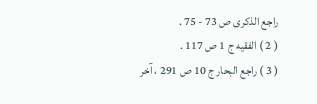راجع الذكرى ص 73 - 75 .
( 2 ) الفقيه ج 1 ص 117 .
( 3 ) راجع البحار ج 10 ص 291 ، آخر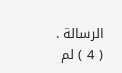الرسالة .
( 4 ) لم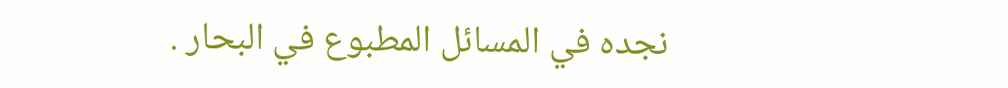نجده في المسائل المطبوع في البحار .